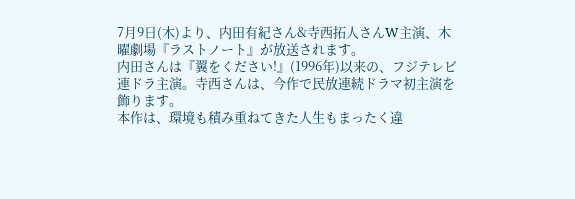7月9日(木)より、内田有紀さん&寺西拓人さんW主演、木曜劇場『ラストノート』が放送されます。
内田さんは『翼をください!』(1996年)以来の、フジテレビ連ドラ主演。寺西さんは、今作で民放連続ドラマ初主演を飾ります。
本作は、環境も積み重ねてきた人生もまったく違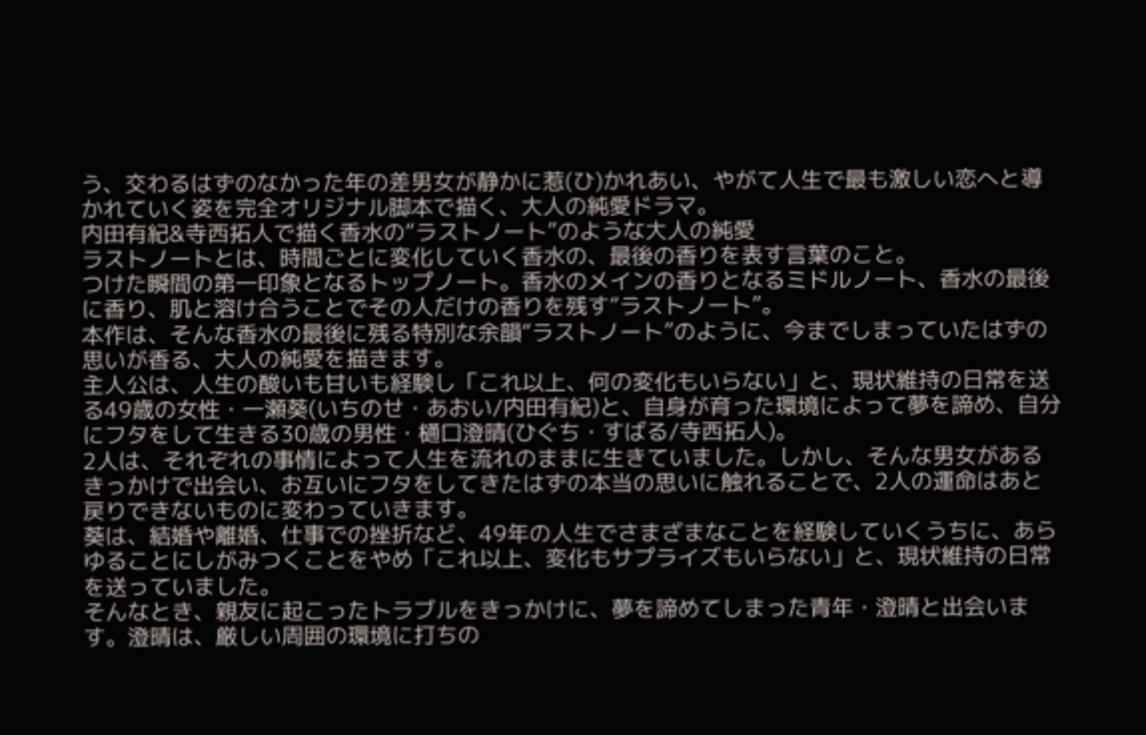う、交わるはずのなかった年の差男女が静かに惹(ひ)かれあい、やがて人生で最も激しい恋へと導かれていく姿を完全オリジナル脚本で描く、大人の純愛ドラマ。
内田有紀&寺西拓人で描く香水の“ラストノート”のような大人の純愛
ラストノートとは、時間ごとに変化していく香水の、最後の香りを表す言葉のこと。
つけた瞬間の第一印象となるトップノート。香水のメインの香りとなるミドルノート、香水の最後に香り、肌と溶け合うことでその人だけの香りを残す“ラストノート”。
本作は、そんな香水の最後に残る特別な余韻“ラストノート”のように、今までしまっていたはずの思いが香る、大人の純愛を描きます。
主人公は、人生の酸いも甘いも経験し「これ以上、何の変化もいらない」と、現状維持の日常を送る49歳の女性・一瀬葵(いちのせ・あおい/内田有紀)と、自身が育った環境によって夢を諦め、自分にフタをして生きる30歳の男性・樋口澄晴(ひぐち・すばる/寺西拓人)。
2人は、それぞれの事情によって人生を流れのままに生きていました。しかし、そんな男女があるきっかけで出会い、お互いにフタをしてきたはずの本当の思いに触れることで、2人の運命はあと戻りできないものに変わっていきます。
葵は、結婚や離婚、仕事での挫折など、49年の人生でさまざまなことを経験していくうちに、あらゆることにしがみつくことをやめ「これ以上、変化もサプライズもいらない」と、現状維持の日常を送っていました。
そんなとき、親友に起こったトラブルをきっかけに、夢を諦めてしまった青年・澄晴と出会います。澄晴は、厳しい周囲の環境に打ちの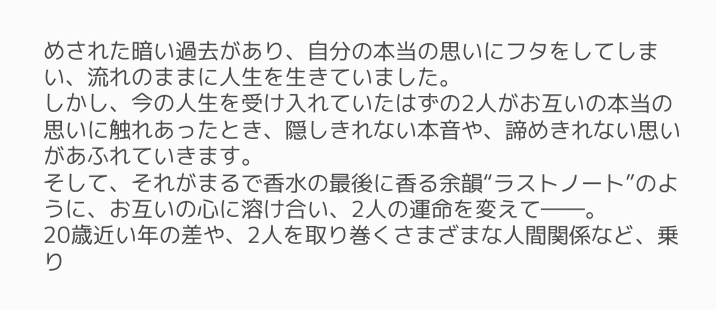めされた暗い過去があり、自分の本当の思いにフタをしてしまい、流れのままに人生を生きていました。
しかし、今の人生を受け入れていたはずの2人がお互いの本当の思いに触れあったとき、隠しきれない本音や、諦めきれない思いがあふれていきます。
そして、それがまるで香水の最後に香る余韻“ラストノート”のように、お互いの心に溶け合い、2人の運命を変えて――。
20歳近い年の差や、2人を取り巻くさまざまな人間関係など、乗り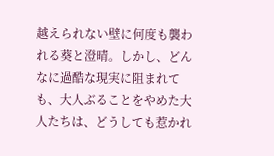越えられない壁に何度も襲われる葵と澄晴。しかし、どんなに過酷な現実に阻まれても、大人ぶることをやめた大人たちは、どうしても惹かれ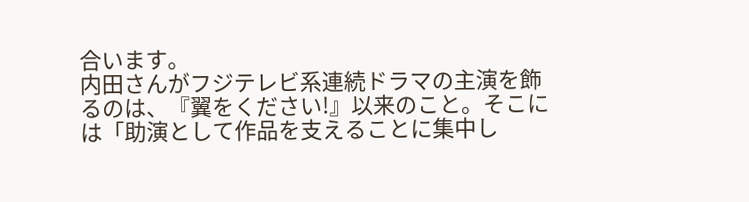合います。
内田さんがフジテレビ系連続ドラマの主演を飾るのは、『翼をください!』以来のこと。そこには「助演として作品を支えることに集中し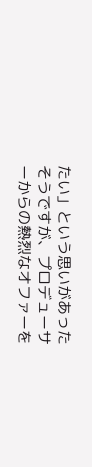たい」という思いがあったそうですが、プロデューサーからの熱烈なオファーを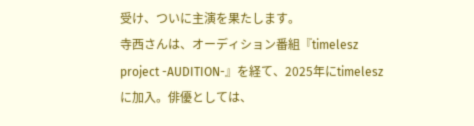受け、ついに主演を果たします。
寺西さんは、オーディション番組『timelesz project -AUDITION-』を経て、2025年にtimeleszに加入。俳優としては、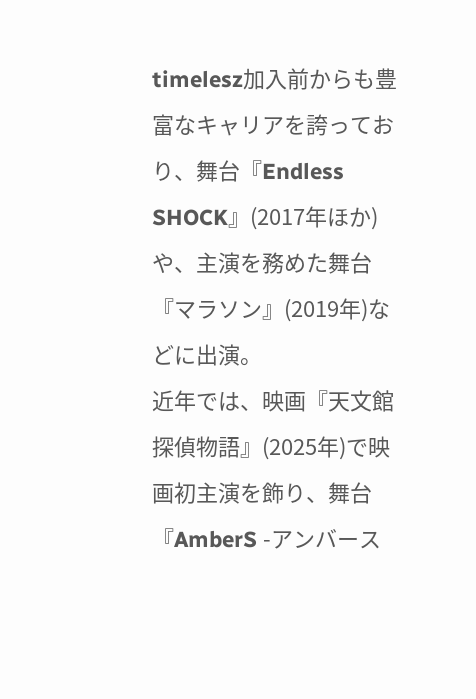timelesz加入前からも豊富なキャリアを誇っており、舞台『Endless SHOCK』(2017年ほか)や、主演を務めた舞台『マラソン』(2019年)などに出演。
近年では、映画『天文館探偵物語』(2025年)で映画初主演を飾り、舞台『AmberS -アンバース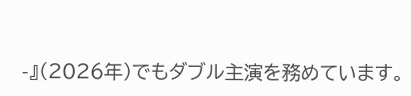-』(2026年)でもダブル主演を務めています。